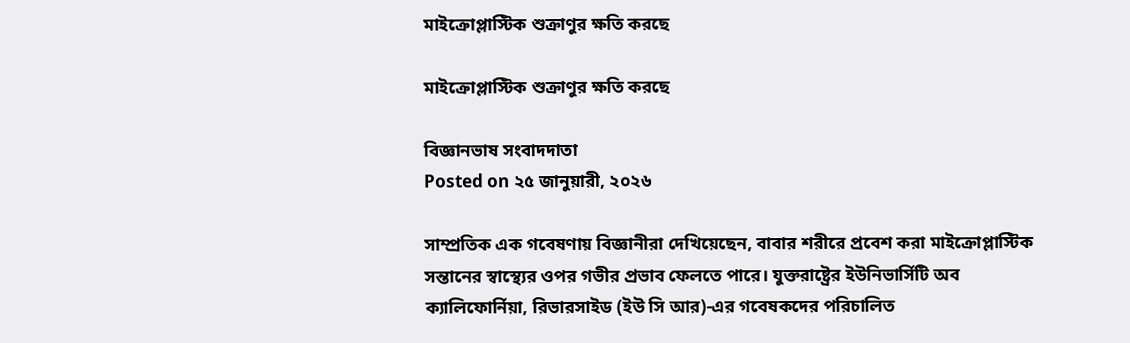মাইক্রোপ্লাস্টিক শুক্রাণুর ক্ষতি করছে

মাইক্রোপ্লাস্টিক শুক্রাণুর ক্ষতি করছে

বিজ্ঞানভাষ সংবাদদাতা
Posted on ২৫ জানুয়ারী, ২০২৬

সাম্প্রতিক এক গবেষণায় বিজ্ঞানীরা দেখিয়েছেন, বাবার শরীরে প্রবেশ করা মাইক্রোপ্লাস্টিক সন্তানের স্বাস্থ্যের ওপর গভীর প্রভাব ফেলতে পারে। যুক্তরাষ্ট্রের ইউনিভার্সিটি অব ক্যালিফোর্নিয়া, রিভারসাইড (ইউ সি আর)-এর গবেষকদের পরিচালিত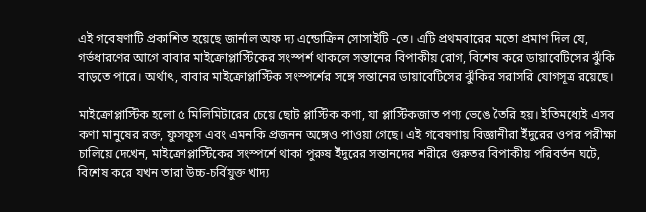এই গবেষণাটি প্রকাশিত হয়েছে জার্নাল অফ দ্য এন্ডোক্রিন সোসাইটি -তে। এটি প্রথমবারের মতো প্রমাণ দিল যে, গর্ভধারণের আগে বাবার মাইক্রোপ্লাস্টিকের সংস্পর্শ থাকলে সন্তানের বিপাকীয় রোগ, বিশেষ করে ডায়াবেটিসের ঝুঁকি বাড়তে পারে। অর্থাৎ, বাবার মাইক্রোপ্লাস্টিক সংস্পর্শের সঙ্গে সন্তানের ডায়াবেটিসের ঝুঁকির সরাসরি যোগসূত্র রয়েছে।

মাইক্রোপ্লাস্টিক হলো ৫ মিলিমিটারের চেয়ে ছোট প্লাস্টিক কণা, যা প্লাস্টিকজাত পণ্য ভেঙে তৈরি হয়। ইতিমধ্যেই এসব কণা মানুষের রক্ত, ফুসফুস এবং এমনকি প্রজনন অঙ্গেও পাওয়া গেছে। এই গবেষণায় বিজ্ঞানীরা ইঁদুরের ওপর পরীক্ষা চালিয়ে দেখেন, মাইক্রোপ্লাস্টিকের সংস্পর্শে থাকা পুরুষ ইঁদুরের সন্তানদের শরীরে গুরুতর বিপাকীয় পরিবর্তন ঘটে, বিশেষ করে যখন তারা উচ্চ-চর্বিযুক্ত খাদ্য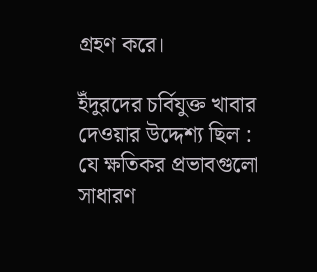গ্রহণ করে।

ইঁদুরদের চর্বিযুক্ত খাবার দেওয়ার উদ্দেশ্য ছিল : যে ক্ষতিকর প্রভাবগুলো সাধারণ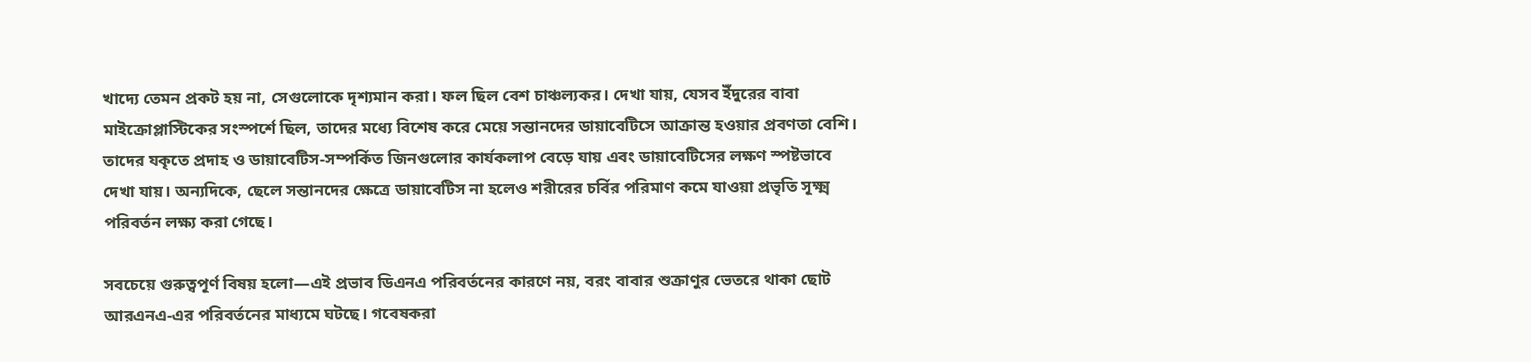খাদ্যে তেমন প্রকট হয় না, সেগুলোকে দৃশ্যমান করা। ফল ছিল বেশ চাঞ্চল্যকর। দেখা যায়, যেসব ইঁদুরের বাবা মাইক্রোপ্লাস্টিকের সংস্পর্শে ছিল, তাদের মধ্যে বিশেষ করে মেয়ে সন্তানদের ডায়াবেটিসে আক্রান্ত হওয়ার প্রবণতা বেশি। তাদের যকৃতে প্রদাহ ও ডায়াবেটিস-সম্পর্কিত জিনগুলোর কার্যকলাপ বেড়ে যায় এবং ডায়াবেটিসের লক্ষণ স্পষ্টভাবে দেখা যায়। অন্যদিকে, ছেলে সন্তানদের ক্ষেত্রে ডায়াবেটিস না হলেও শরীরের চর্বির পরিমাণ কমে যাওয়া প্রভৃতি সূক্ষ্ম পরিবর্তন লক্ষ্য করা গেছে।

সবচেয়ে গুরুত্বপূর্ণ বিষয় হলো—এই প্রভাব ডিএনএ পরিবর্তনের কারণে নয়, বরং বাবার শুক্রাণুর ভেতরে থাকা ছোট আরএনএ-এর পরিবর্তনের মাধ্যমে ঘটছে। গবেষকরা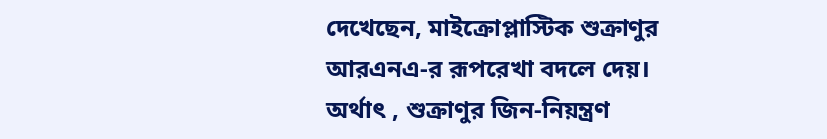দেখেছেন, মাইক্রোপ্লাস্টিক শুক্রাণুর আরএনএ-র রূপরেখা বদলে দেয়। অর্থাৎ , শুক্রাণুর জিন-নিয়ন্ত্রণ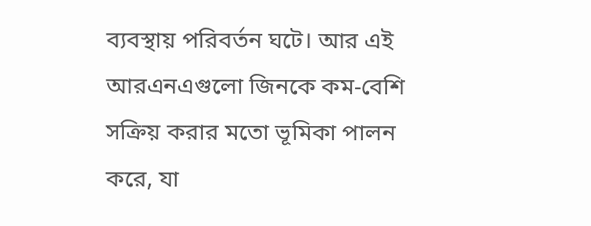ব্যবস্থায় পরিবর্তন ঘটে। আর এই আরএনএগুলো জিনকে কম-বেশি সক্রিয় করার মতো ভূমিকা পালন করে, যা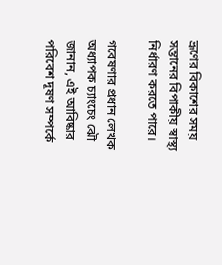ভ্রূণের বিকাশের সময় সন্তানের বিপাকীয় স্বাস্থ্য নির্ধারণ করতে পারে।

গবেষণার প্রধান লেখক অধ্যাপক চ্যাংচেং ঝৌ জানান, এই আবিষ্কার পরিবেশ দূষণ সম্পর্কে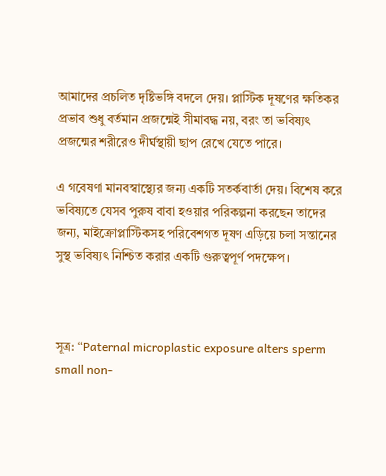আমাদের প্রচলিত দৃষ্টিভঙ্গি বদলে দেয়। প্লাস্টিক দূষণের ক্ষতিকর প্রভাব শুধু বর্তমান প্রজন্মেই সীমাবদ্ধ নয়, বরং তা ভবিষ্যৎ প্রজন্মের শরীরেও দীর্ঘস্থায়ী ছাপ রেখে যেতে পারে।

এ গবেষণা মানবস্বাস্থ্যের জন্য একটি সতর্কবার্তা দেয়। বিশেষ করে ভবিষ্যতে যেসব পুরুষ বাবা হওয়ার পরিকল্পনা করছেন তাদের জন্য, মাইক্রোপ্লাস্টিকসহ পরিবেশগত দূষণ এড়িয়ে চলা সন্তানের সুস্থ ভবিষ্যৎ নিশ্চিত করার একটি গুরুত্বপূর্ণ পদক্ষেপ।



সূত্র: “Paternal microplastic exposure alters sperm small non-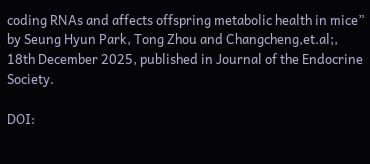coding RNAs and affects offspring metabolic health in mice” by Seung Hyun Park, Tong Zhou and Changcheng,et.al;, 18th December 2025, published in Journal of the Endocrine Society.

DOI: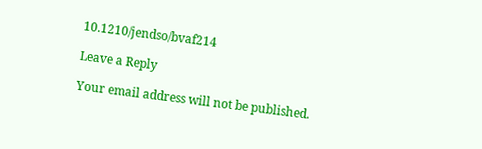10.1210/jendso/bvaf214

Leave a Reply

Your email address will not be published.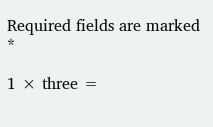Required fields are marked *

1 × three =